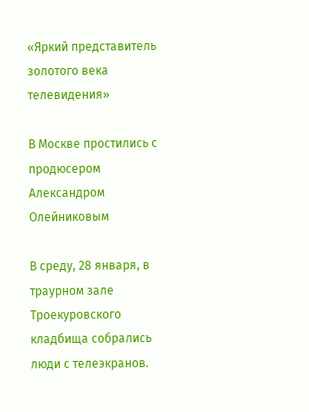«Яркий представитель золотого века телевидения»

В Москве простились с продюсером Александром Олейниковым

В среду, 28 января, в траурном зале Троекуровского кладбища собрались люди с телеэкранов.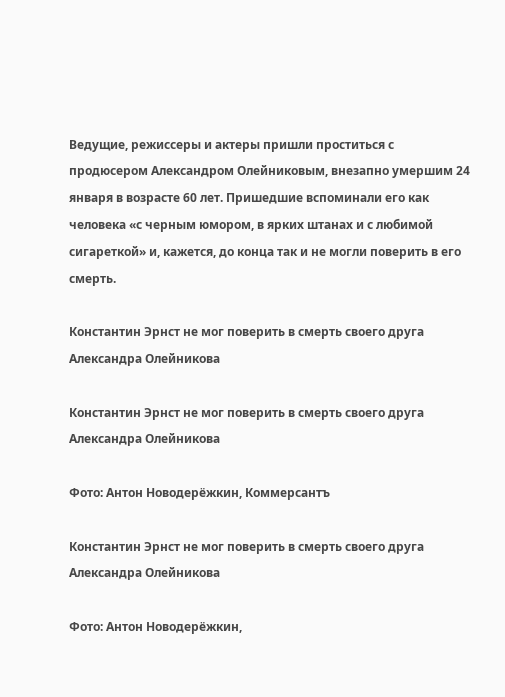Ведущие, режиссеры и актеры пришли проститься с продюсером Александром Олейниковым, внезапно умершим 24 января в возрасте 60 лет. Пришедшие вспоминали его как человека «с черным юмором, в ярких штанах и с любимой сигареткой» и, кажется, до конца так и не могли поверить в его смерть.

Константин Эрнст не мог поверить в смерть своего друга Александра Олейникова

Константин Эрнст не мог поверить в смерть своего друга Александра Олейникова

Фото: Антон Новодерёжкин, Коммерсантъ

Константин Эрнст не мог поверить в смерть своего друга Александра Олейникова

Фото: Антон Новодерёжкин,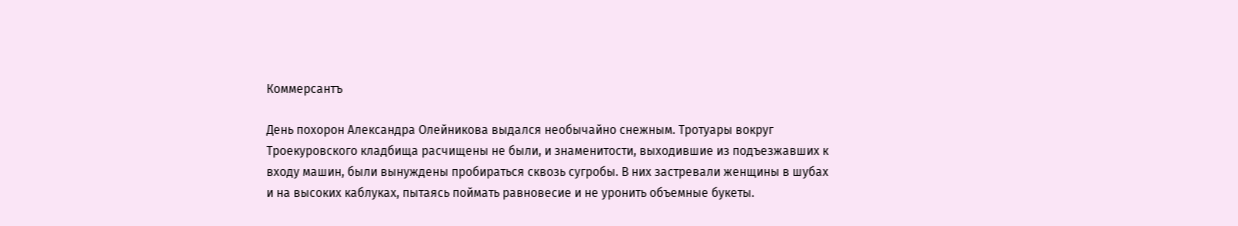Коммерсантъ

День похорон Александра Олейникова выдался необычайно снежным. Тротуары вокруг Троекуровского кладбища расчищены не были, и знаменитости, выходившие из подъезжавших к входу машин, были вынуждены пробираться сквозь сугробы. В них застревали женщины в шубах и на высоких каблуках, пытаясь поймать равновесие и не уронить объемные букеты.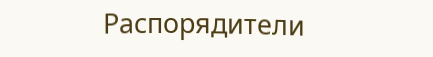Распорядители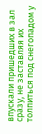впускали пришедших в зал сразу, не заставляя их толпиться под снегопадом у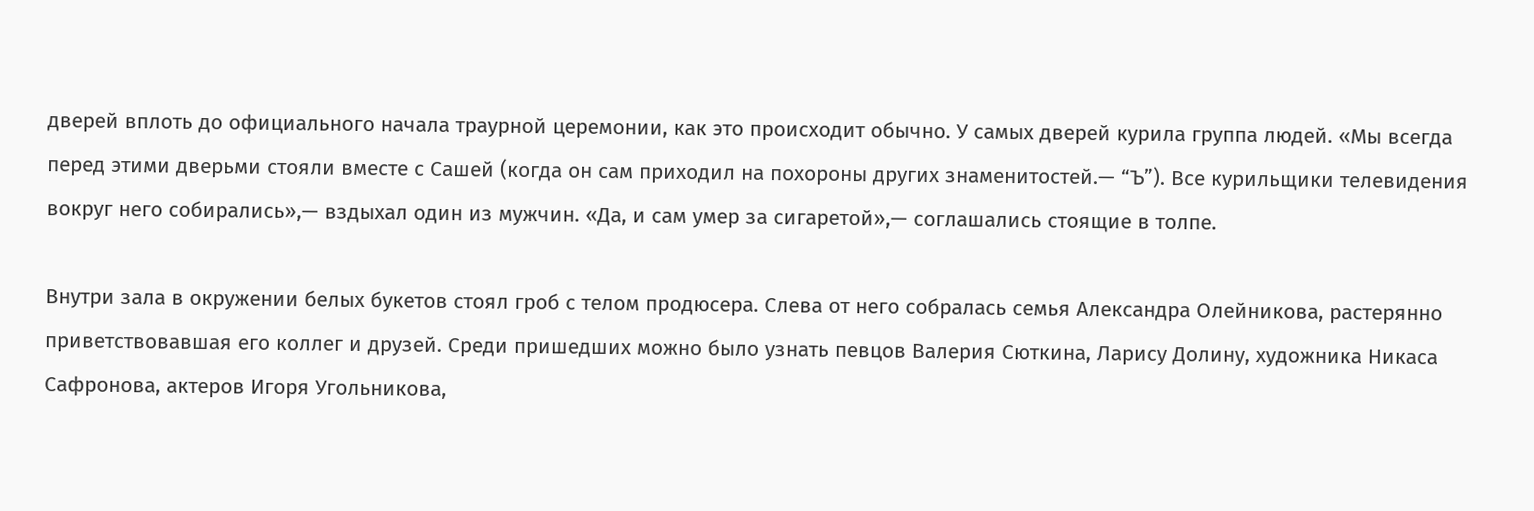дверей вплоть до официального начала траурной церемонии, как это происходит обычно. У самых дверей курила группа людей. «Мы всегда перед этими дверьми стояли вместе с Сашей (когда он сам приходил на похороны других знаменитостей.— “Ъ”). Все курильщики телевидения вокруг него собирались»,— вздыхал один из мужчин. «Да, и сам умер за сигаретой»,— соглашались стоящие в толпе.

Внутри зала в окружении белых букетов стоял гроб с телом продюсера. Слева от него собралась семья Александра Олейникова, растерянно приветствовавшая его коллег и друзей. Среди пришедших можно было узнать певцов Валерия Сюткина, Ларису Долину, художника Никаса Сафронова, актеров Игоря Угольникова,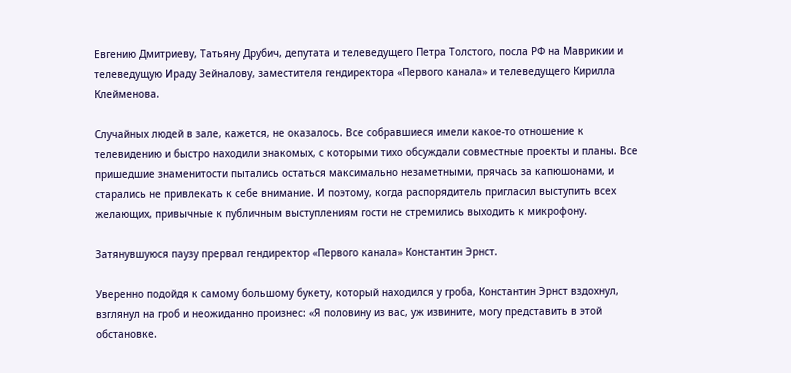Евгению Дмитриеву, Татьяну Друбич, депутата и телеведущего Петра Толстого, посла РФ на Маврикии и телеведущую Ираду Зейналову, заместителя гендиректора «Первого канала» и телеведущего Кирилла Клейменова.

Случайных людей в зале, кажется, не оказалось. Все собравшиеся имели какое-то отношение к телевидению и быстро находили знакомых, с которыми тихо обсуждали совместные проекты и планы. Все пришедшие знаменитости пытались остаться максимально незаметными, прячась за капюшонами, и старались не привлекать к себе внимание. И поэтому, когда распорядитель пригласил выступить всех желающих, привычные к публичным выступлениям гости не стремились выходить к микрофону.

Затянувшуюся паузу прервал гендиректор «Первого канала» Константин Эрнст.

Уверенно подойдя к самому большому букету, который находился у гроба, Константин Эрнст вздохнул, взглянул на гроб и неожиданно произнес: «Я половину из вас, уж извините, могу представить в этой обстановке.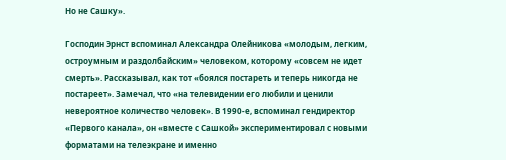Но не Сашку».

Господин Эрнст вспоминал Александра Олейникова «молодым, легким, остроумным и раздолбайским» человеком, которому «совсем не идет смерть». Рассказывал, как тот «боялся постареть и теперь никогда не постареет». Замечал, что «на телевидении его любили и ценили невероятное количество человек». В 1990-е, вспоминал гендиректор «Первого канала», он «вместе с Сашкой» экспериментировал с новыми форматами на телеэкране и именно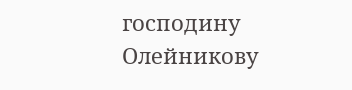господину Олейникову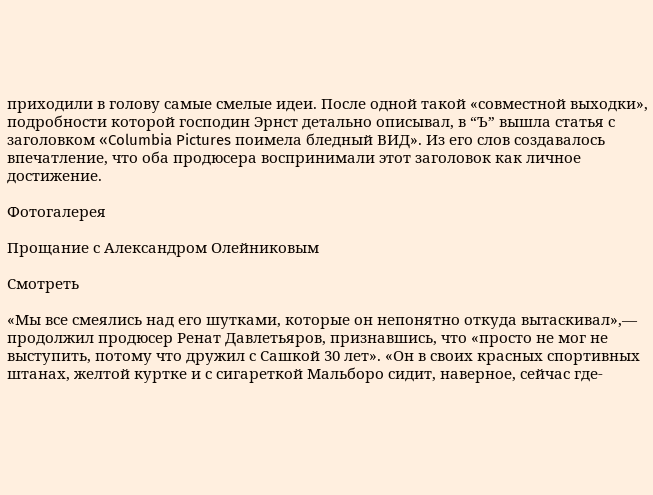приходили в голову самые смелые идеи. После одной такой «совместной выходки», подробности которой господин Эрнст детально описывал, в “Ъ” вышла статья с заголовком «Columbia Pictures поимела бледный ВИД». Из его слов создавалось впечатление, что оба продюсера воспринимали этот заголовок как личное достижение.

Фотогалерея

Прощание с Александром Олейниковым

Смотреть

«Мы все смеялись над его шутками, которые он непонятно откуда вытаскивал»,— продолжил продюсер Ренат Давлетьяров, признавшись, что «просто не мог не выступить, потому что дружил с Сашкой 30 лет». «Он в своих красных спортивных штанах, желтой куртке и с сигареткой Мальборо сидит, наверное, сейчас где-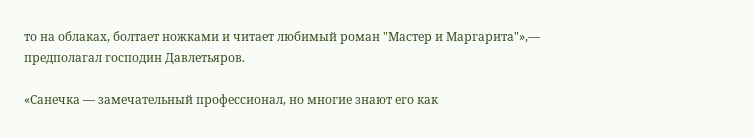то на облаках, болтает ножками и читает любимый роман "Мастер и Маргарита"»,— предполагал господин Давлетьяров.

«Санечка — замечательный профессионал, но многие знают его как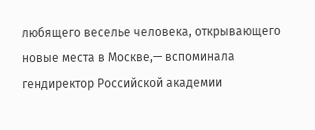любящего веселье человека, открывающего новые места в Москве,— вспоминала гендиректор Российской академии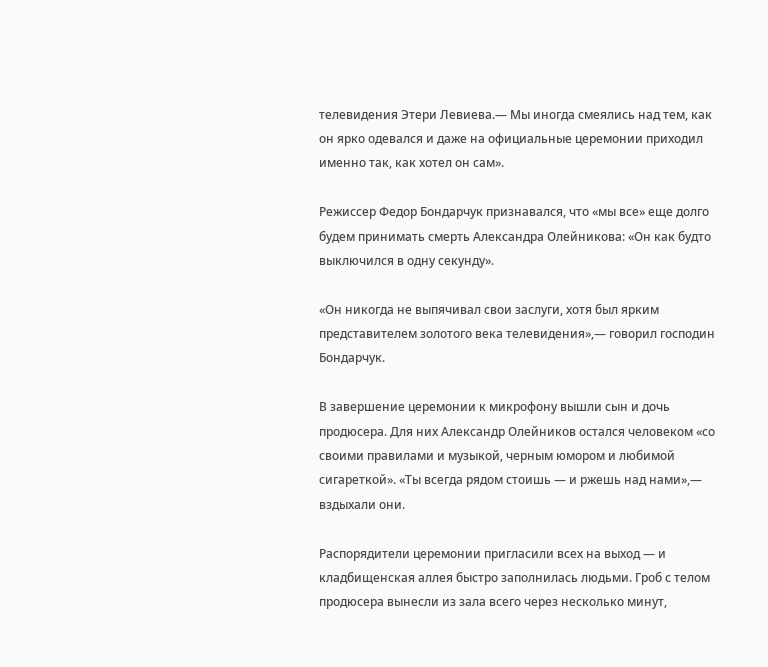телевидения Этери Левиева.— Мы иногда смеялись над тем, как он ярко одевался и даже на официальные церемонии приходил именно так, как хотел он сам».

Режиссер Федор Бондарчук признавался, что «мы все» еще долго будем принимать смерть Александра Олейникова: «Он как будто выключился в одну секунду».

«Он никогда не выпячивал свои заслуги, хотя был ярким представителем золотого века телевидения»,— говорил господин Бондарчук.

В завершение церемонии к микрофону вышли сын и дочь продюсера. Для них Александр Олейников остался человеком «со своими правилами и музыкой, черным юмором и любимой сигареткой». «Ты всегда рядом стоишь — и ржешь над нами»,— вздыхали они.

Распорядители церемонии пригласили всех на выход — и кладбищенская аллея быстро заполнилась людьми. Гроб с телом продюсера вынесли из зала всего через несколько минут,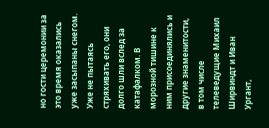но гости церемонии за это время оказались уже засыпаны снегом. Уже не пытаясь стряхивать его, они долго шли вслед за катафалком. В морозной тишине к ним присоединялись и другие знаменитости, в том числе телеведущие Михаил Ширвиндт и Иван Ургант,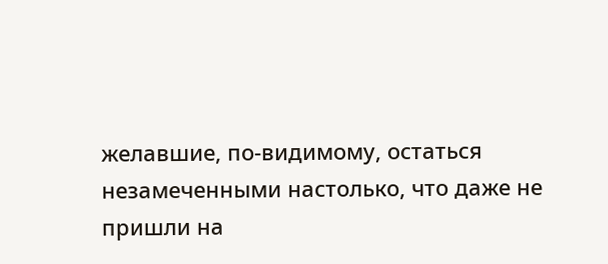желавшие, по-видимому, остаться незамеченными настолько, что даже не пришли на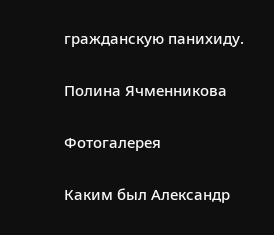гражданскую панихиду.

Полина Ячменникова

Фотогалерея

Каким был Александр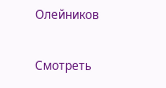Олейников

Смотреть